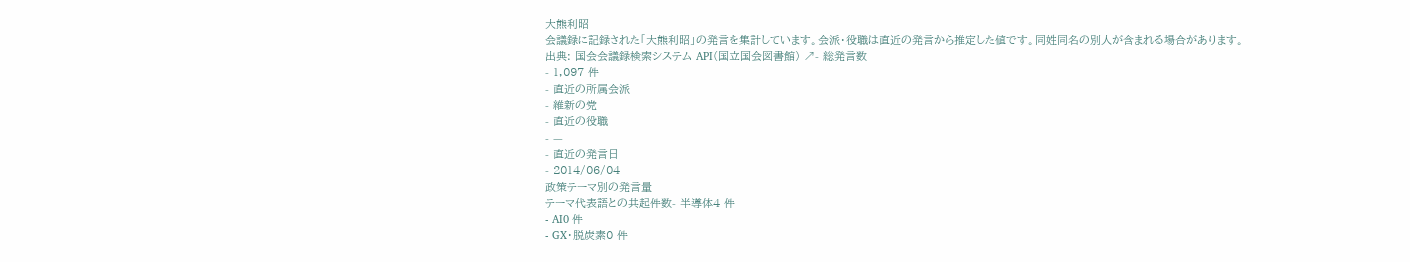大熊利昭
会議録に記録された「大熊利昭」の発言を集計しています。会派・役職は直近の発言から推定した値です。同姓同名の別人が含まれる場合があります。
出典: 国会会議録検索システム API(国立国会図書館) ↗- 総発言数
- 1,097 件
- 直近の所属会派
- 維新の党
- 直近の役職
- —
- 直近の発言日
- 2014/06/04
政策テーマ別の発言量
テーマ代表語との共起件数- 半導体4 件
- AI0 件
- GX・脱炭素0 件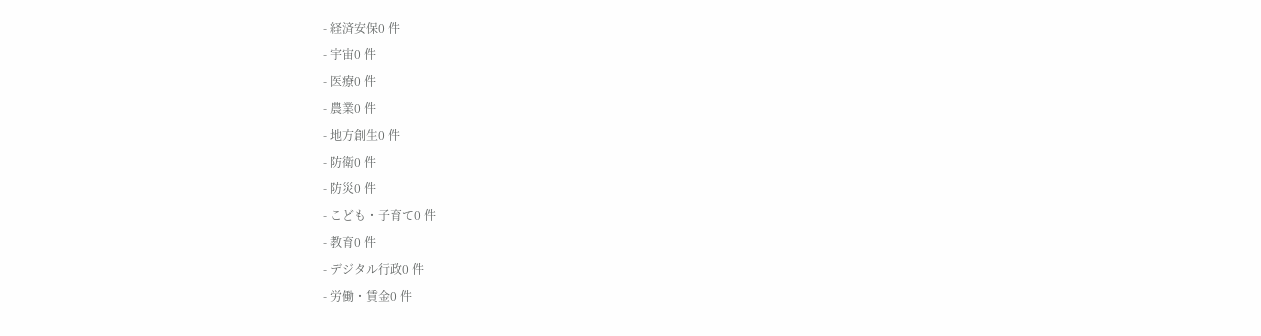- 経済安保0 件
- 宇宙0 件
- 医療0 件
- 農業0 件
- 地方創生0 件
- 防衛0 件
- 防災0 件
- こども・子育て0 件
- 教育0 件
- デジタル行政0 件
- 労働・賃金0 件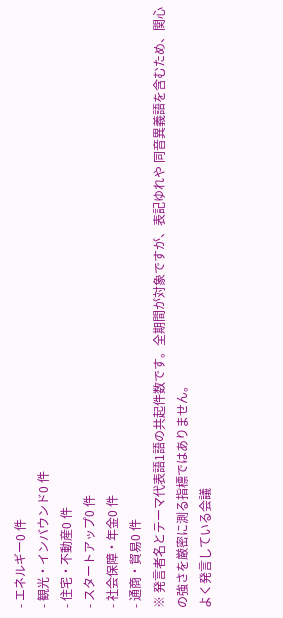- エネルギー0 件
- 観光・インバウンド0 件
- 住宅・不動産0 件
- スタートアップ0 件
- 社会保障・年金0 件
- 通商・貿易0 件
※ 発言者名とテーマ代表語1語の共起件数です。全期間が対象ですが、表記ゆれや 同音異義語を含むため、関心の強さを厳密に測る指標ではありません。
よく発言している会議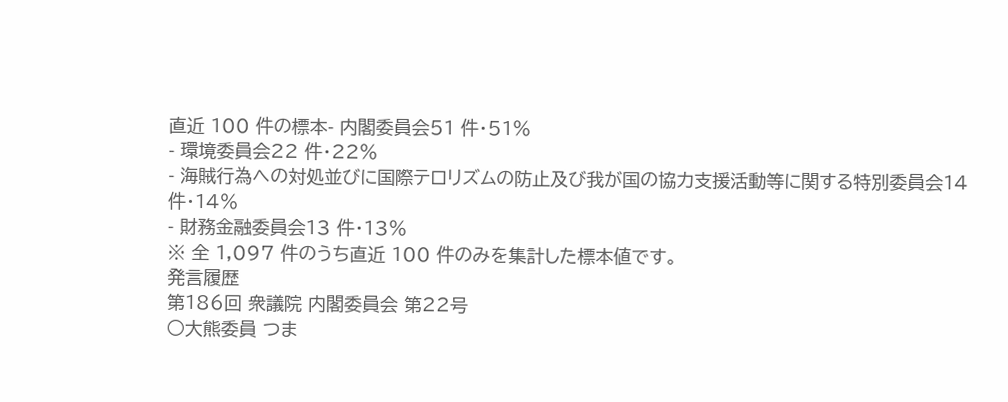直近 100 件の標本- 内閣委員会51 件・51%
- 環境委員会22 件・22%
- 海賊行為への対処並びに国際テロリズムの防止及び我が国の協力支援活動等に関する特別委員会14 件・14%
- 財務金融委員会13 件・13%
※ 全 1,097 件のうち直近 100 件のみを集計した標本値です。
発言履歴
第186回 衆議院 内閣委員会 第22号
○大熊委員 つま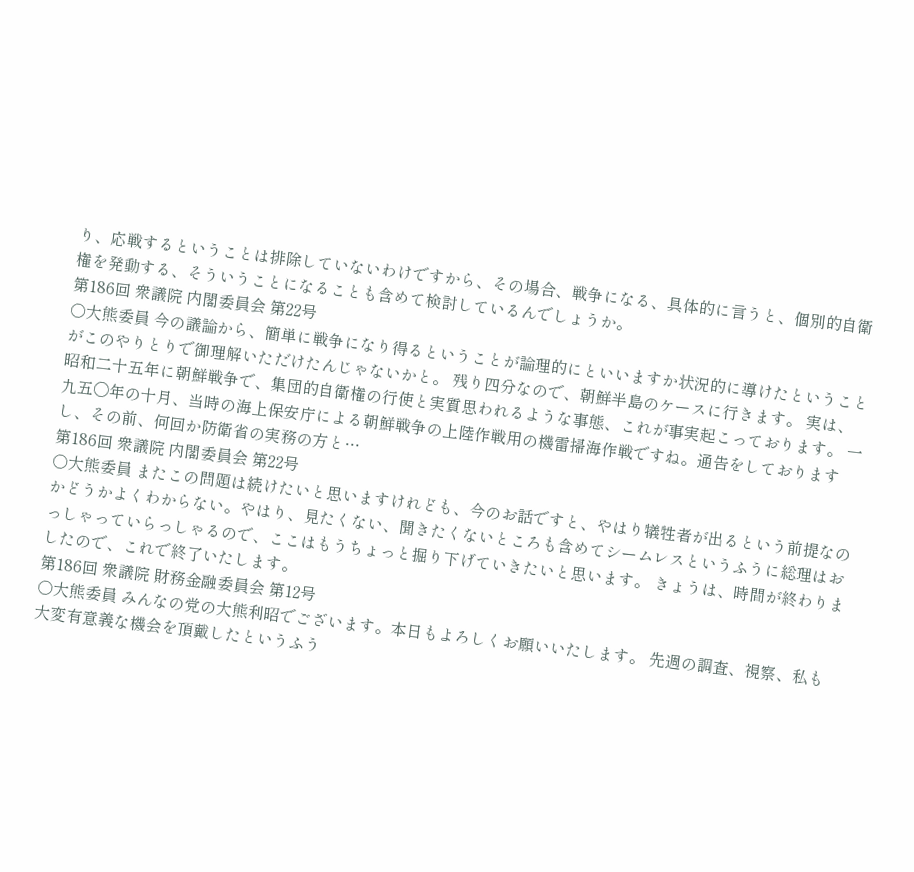り、応戦するということは排除していないわけですから、その場合、戦争になる、具体的に言うと、個別的自衛権を発動する、そういうことになることも含めて検討しているんでしょうか。
第186回 衆議院 内閣委員会 第22号
○大熊委員 今の議論から、簡単に戦争になり得るということが論理的にといいますか状況的に導けたということがこのやりとりで御理解いただけたんじゃないかと。 残り四分なので、朝鮮半島のケースに行きます。 実は、昭和二十五年に朝鮮戦争で、集団的自衛権の行使と実質思われるような事態、これが事実起こっております。 一九五〇年の十月、当時の海上保安庁による朝鮮戦争の上陸作戦用の機雷掃海作戦ですね。通告をしておりますし、その前、何回か防衛省の実務の方と…
第186回 衆議院 内閣委員会 第22号
○大熊委員 またこの問題は続けたいと思いますけれども、今のお話ですと、やはり犠牲者が出るという前提なのかどうかよくわからない。やはり、見たくない、聞きたくないところも含めてシームレスというふうに総理はおっしゃっていらっしゃるので、ここはもうちょっと掘り下げていきたいと思います。 きょうは、時間が終わりましたので、これで終了いたします。
第186回 衆議院 財務金融委員会 第12号
○大熊委員 みんなの党の大熊利昭でございます。本日もよろしくお願いいたします。 先週の調査、視察、私も大変有意義な機会を頂戴したというふう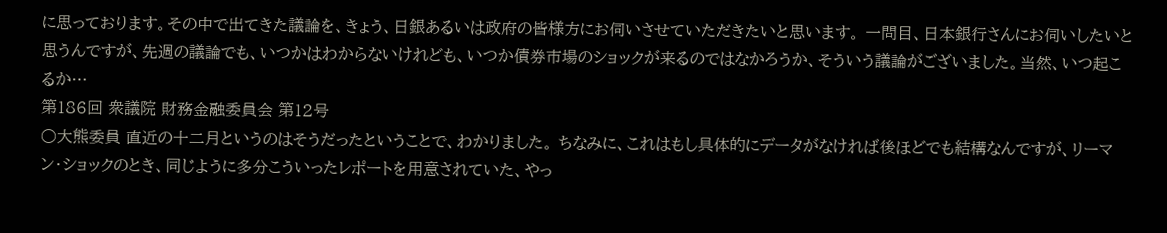に思っております。その中で出てきた議論を、きょう、日銀あるいは政府の皆様方にお伺いさせていただきたいと思います。 一問目、日本銀行さんにお伺いしたいと思うんですが、先週の議論でも、いつかはわからないけれども、いつか債券市場のショックが来るのではなかろうか、そういう議論がございました。当然、いつ起こるか…
第186回 衆議院 財務金融委員会 第12号
○大熊委員 直近の十二月というのはそうだったということで、わかりました。 ちなみに、これはもし具体的にデータがなければ後ほどでも結構なんですが、リーマン・ショックのとき、同じように多分こういったレポートを用意されていた、やっ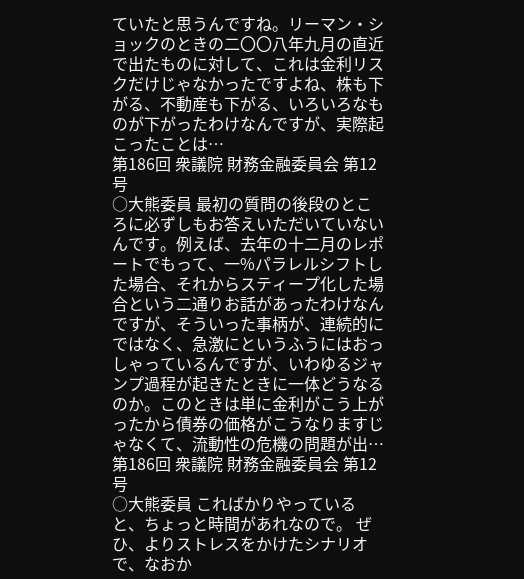ていたと思うんですね。リーマン・ショックのときの二〇〇八年九月の直近で出たものに対して、これは金利リスクだけじゃなかったですよね、株も下がる、不動産も下がる、いろいろなものが下がったわけなんですが、実際起こったことは…
第186回 衆議院 財務金融委員会 第12号
○大熊委員 最初の質問の後段のところに必ずしもお答えいただいていないんです。例えば、去年の十二月のレポートでもって、一%パラレルシフトした場合、それからスティープ化した場合という二通りお話があったわけなんですが、そういった事柄が、連続的にではなく、急激にというふうにはおっしゃっているんですが、いわゆるジャンプ過程が起きたときに一体どうなるのか。このときは単に金利がこう上がったから債券の価格がこうなりますじゃなくて、流動性の危機の問題が出…
第186回 衆議院 財務金融委員会 第12号
○大熊委員 こればかりやっていると、ちょっと時間があれなので。 ぜひ、よりストレスをかけたシナリオで、なおか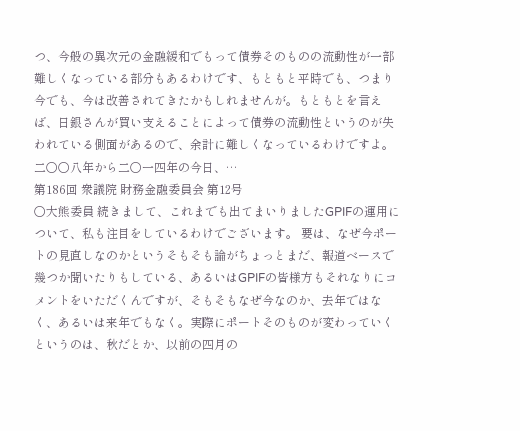つ、今般の異次元の金融緩和でもって債券そのものの流動性が一部難しくなっている部分もあるわけです、もともと平時でも、つまり今でも、今は改善されてきたかもしれませんが。もともとを言えば、日銀さんが買い支えることによって債券の流動性というのが失われている側面があるので、余計に難しくなっているわけですよ。 二〇〇八年から二〇一四年の今日、…
第186回 衆議院 財務金融委員会 第12号
○大熊委員 続きまして、これまでも出てまいりましたGPIFの運用について、私も注目をしているわけでございます。 要は、なぜ今ポートの見直しなのかというそもそも論がちょっとまだ、報道ベースで幾つか聞いたりもしている、あるいはGPIFの皆様方もそれなりにコメントをいただくんですが、そもそもなぜ今なのか、去年ではなく、あるいは来年でもなく。実際にポートそのものが変わっていくというのは、秋だとか、以前の四月の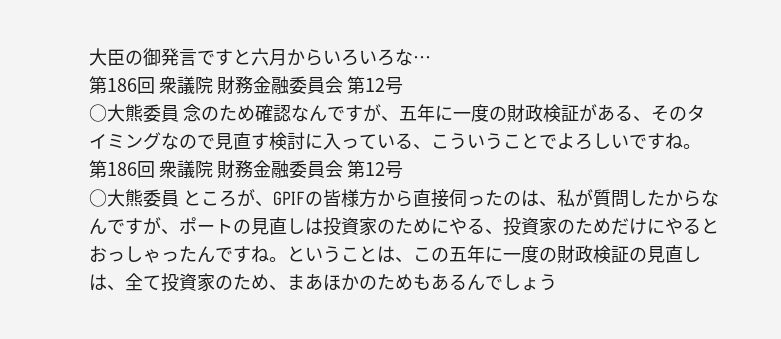大臣の御発言ですと六月からいろいろな…
第186回 衆議院 財務金融委員会 第12号
○大熊委員 念のため確認なんですが、五年に一度の財政検証がある、そのタイミングなので見直す検討に入っている、こういうことでよろしいですね。
第186回 衆議院 財務金融委員会 第12号
○大熊委員 ところが、GPIFの皆様方から直接伺ったのは、私が質問したからなんですが、ポートの見直しは投資家のためにやる、投資家のためだけにやるとおっしゃったんですね。ということは、この五年に一度の財政検証の見直しは、全て投資家のため、まあほかのためもあるんでしょう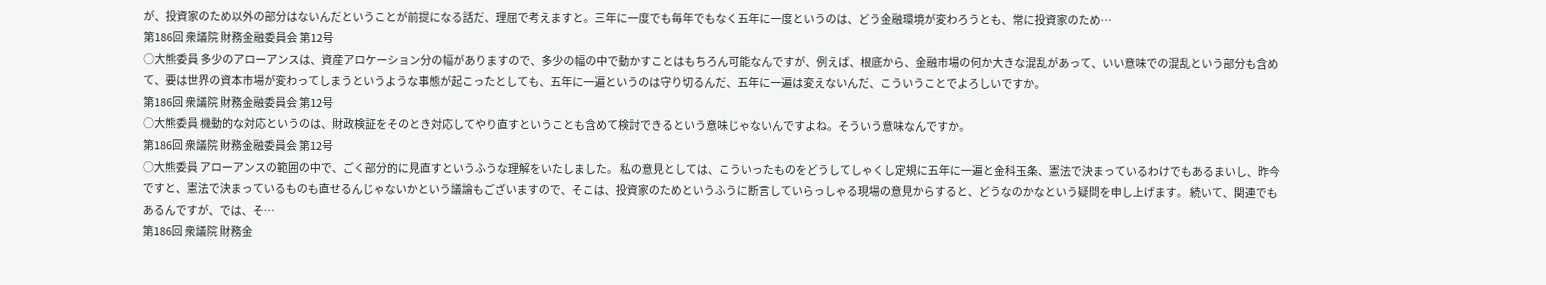が、投資家のため以外の部分はないんだということが前提になる話だ、理屈で考えますと。三年に一度でも毎年でもなく五年に一度というのは、どう金融環境が変わろうとも、常に投資家のため…
第186回 衆議院 財務金融委員会 第12号
○大熊委員 多少のアローアンスは、資産アロケーション分の幅がありますので、多少の幅の中で動かすことはもちろん可能なんですが、例えば、根底から、金融市場の何か大きな混乱があって、いい意味での混乱という部分も含めて、要は世界の資本市場が変わってしまうというような事態が起こったとしても、五年に一遍というのは守り切るんだ、五年に一遍は変えないんだ、こういうことでよろしいですか。
第186回 衆議院 財務金融委員会 第12号
○大熊委員 機動的な対応というのは、財政検証をそのとき対応してやり直すということも含めて検討できるという意味じゃないんですよね。そういう意味なんですか。
第186回 衆議院 財務金融委員会 第12号
○大熊委員 アローアンスの範囲の中で、ごく部分的に見直すというふうな理解をいたしました。 私の意見としては、こういったものをどうしてしゃくし定規に五年に一遍と金科玉条、憲法で決まっているわけでもあるまいし、昨今ですと、憲法で決まっているものも直せるんじゃないかという議論もございますので、そこは、投資家のためというふうに断言していらっしゃる現場の意見からすると、どうなのかなという疑問を申し上げます。 続いて、関連でもあるんですが、では、そ…
第186回 衆議院 財務金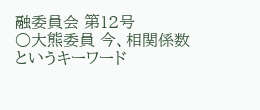融委員会 第12号
○大熊委員 今、相関係数というキーワード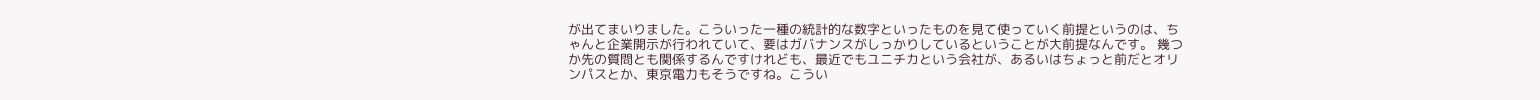が出てまいりました。こういった一種の統計的な数字といったものを見て使っていく前提というのは、ちゃんと企業開示が行われていて、要はガバナンスがしっかりしているということが大前提なんです。 幾つか先の質問とも関係するんですけれども、最近でもユニチカという会社が、あるいはちょっと前だとオリンパスとか、東京電力もそうですね。こうい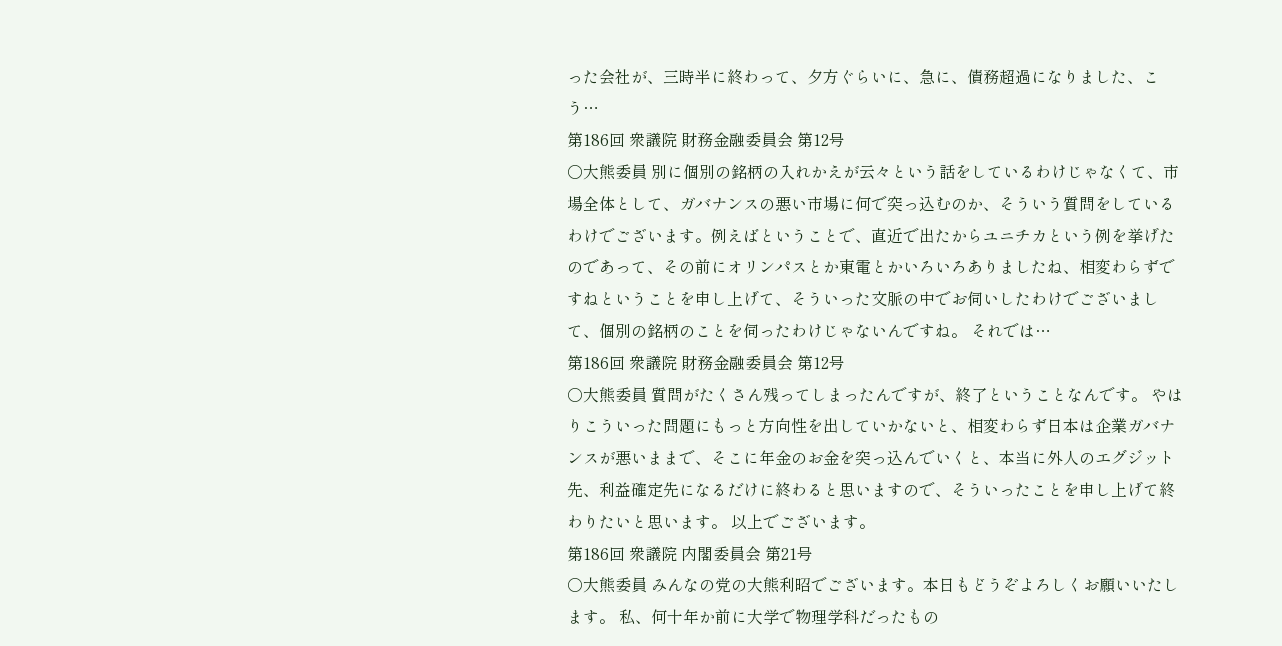った会社が、三時半に終わって、夕方ぐらいに、急に、債務超過になりました、こう…
第186回 衆議院 財務金融委員会 第12号
○大熊委員 別に個別の銘柄の入れかえが云々という話をしているわけじゃなくて、市場全体として、ガバナンスの悪い市場に何で突っ込むのか、そういう質問をしているわけでございます。例えばということで、直近で出たからユニチカという例を挙げたのであって、その前にオリンパスとか東電とかいろいろありましたね、相変わらずですねということを申し上げて、そういった文脈の中でお伺いしたわけでございまして、個別の銘柄のことを伺ったわけじゃないんですね。 それでは…
第186回 衆議院 財務金融委員会 第12号
○大熊委員 質問がたくさん残ってしまったんですが、終了ということなんです。 やはりこういった問題にもっと方向性を出していかないと、相変わらず日本は企業ガバナンスが悪いままで、そこに年金のお金を突っ込んでいくと、本当に外人のエグジット先、利益確定先になるだけに終わると思いますので、そういったことを申し上げて終わりたいと思います。 以上でございます。
第186回 衆議院 内閣委員会 第21号
○大熊委員 みんなの党の大熊利昭でございます。本日もどうぞよろしくお願いいたします。 私、何十年か前に大学で物理学科だったもの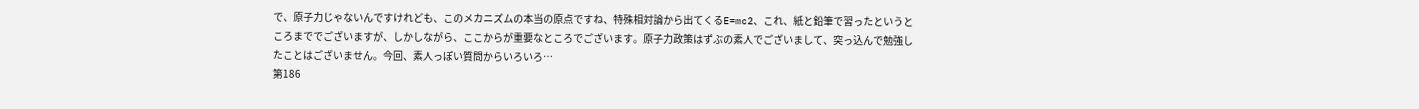で、原子力じゃないんですけれども、このメカニズムの本当の原点ですね、特殊相対論から出てくるE=mc2、これ、紙と鉛筆で習ったというところまででございますが、しかしながら、ここからが重要なところでございます。原子力政策はずぶの素人でございまして、突っ込んで勉強したことはございません。今回、素人っぽい質問からいろいろ…
第186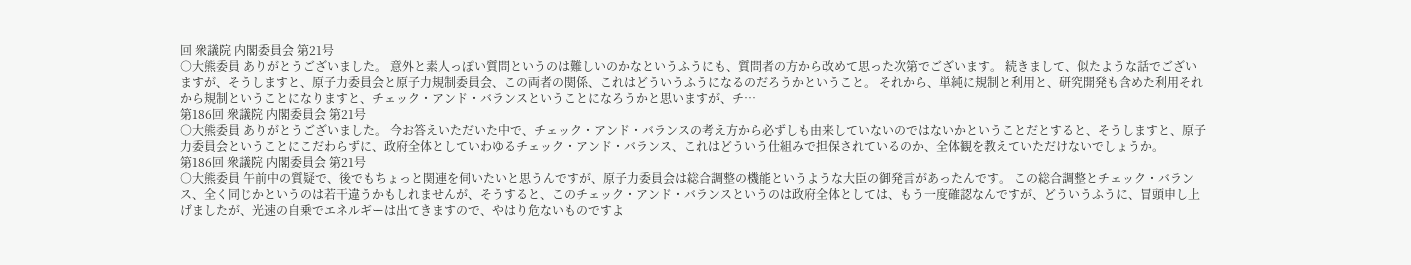回 衆議院 内閣委員会 第21号
○大熊委員 ありがとうございました。 意外と素人っぽい質問というのは難しいのかなというふうにも、質問者の方から改めて思った次第でございます。 続きまして、似たような話でございますが、そうしますと、原子力委員会と原子力規制委員会、この両者の関係、これはどういうふうになるのだろうかということ。 それから、単純に規制と利用と、研究開発も含めた利用それから規制ということになりますと、チェック・アンド・バランスということになろうかと思いますが、チ…
第186回 衆議院 内閣委員会 第21号
○大熊委員 ありがとうございました。 今お答えいただいた中で、チェック・アンド・バランスの考え方から必ずしも由来していないのではないかということだとすると、そうしますと、原子力委員会ということにこだわらずに、政府全体としていわゆるチェック・アンド・バランス、これはどういう仕組みで担保されているのか、全体観を教えていただけないでしょうか。
第186回 衆議院 内閣委員会 第21号
○大熊委員 午前中の質疑で、後でもちょっと関連を伺いたいと思うんですが、原子力委員会は総合調整の機能というような大臣の御発言があったんです。 この総合調整とチェック・バランス、全く同じかというのは若干違うかもしれませんが、そうすると、このチェック・アンド・バランスというのは政府全体としては、もう一度確認なんですが、どういうふうに、冒頭申し上げましたが、光速の自乗でエネルギーは出てきますので、やはり危ないものですよ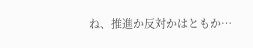ね、推進か反対かはともか…